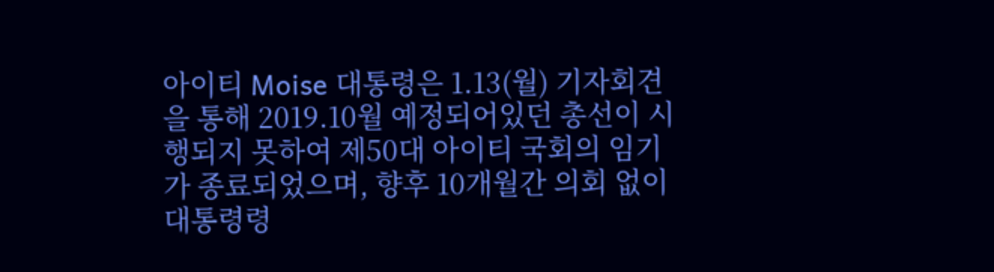아이티 Moise 대통령은 1.13(월) 기자회견을 통해 2019.10월 예정되어있던 총선이 시행되지 못하여 제50대 아이티 국회의 임기가 종료되었으며, 향후 10개월간 의회 없이 대통령령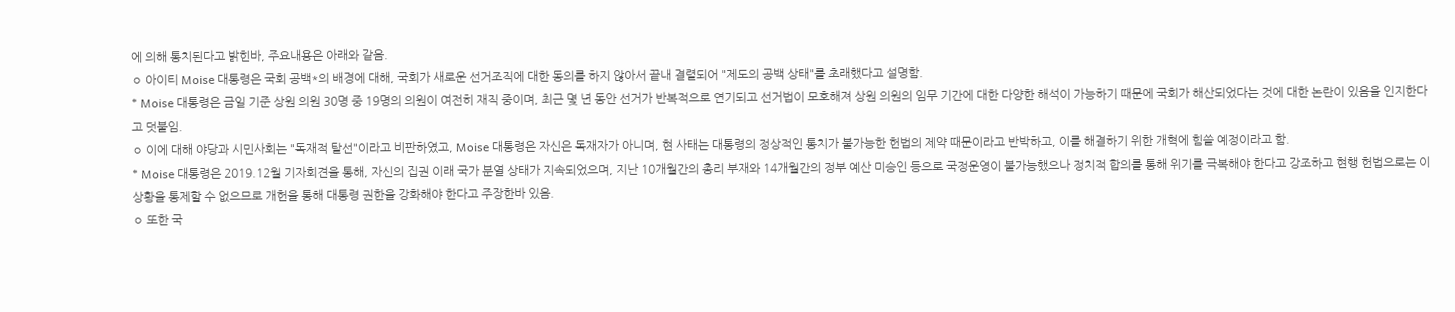에 의해 통치된다고 밝힌바, 주요내용은 아래와 같음.
ㅇ 아이티 Moise 대통령은 국회 공백*의 배경에 대해, 국회가 새로운 선거조직에 대한 동의를 하지 않아서 끝내 결렬되어 "제도의 공백 상태"를 초래했다고 설명함.
* Moise 대통령은 금일 기준 상원 의원 30명 중 19명의 의원이 여전히 재직 중이며, 최근 몇 년 동안 선거가 반복적으로 연기되고 선거법이 모호해져 상원 의원의 임무 기간에 대한 다양한 해석이 가능하기 때문에 국회가 해산되었다는 것에 대한 논란이 있음을 인지한다고 덧붙임.
ㅇ 이에 대해 야당과 시민사회는 "독재적 탈선"이라고 비판하였고, Moise 대통령은 자신은 독재자가 아니며, 현 사태는 대통령의 정상적인 통치가 불가능한 헌법의 제약 때문이라고 반박하고, 이를 해결하기 위한 개혁에 힘쓸 예정이라고 함.
* Moise 대통령은 2019.12월 기자회견을 통해, 자신의 집권 이래 국가 분열 상태가 지속되었으며, 지난 10개월간의 총리 부재와 14개월간의 정부 예산 미승인 등으로 국정운영이 불가능했으나 정치적 합의를 통해 위기를 극복해야 한다고 강조하고 현행 헌법으로는 이 상황을 통제할 수 없으므로 개헌을 통해 대통령 권한을 강화해야 한다고 주장한바 있음.
ㅇ 또한 국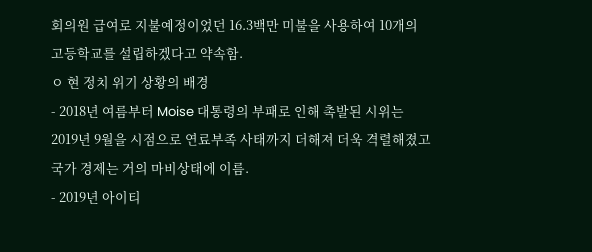회의원 급여로 지불예정이었던 16.3백만 미불을 사용하여 10개의 고등학교를 설립하겠다고 약속함.
ㅇ 현 정치 위기 상황의 배경
- 2018년 여름부터 Moise 대통령의 부패로 인해 촉발된 시위는 2019년 9월을 시점으로 연료부족 사태까지 더해져 더욱 격렬해졌고 국가 경제는 거의 마비상태에 이름.
- 2019년 아이티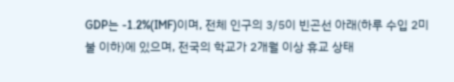GDP는 -1.2%(IMF)이며, 전체 인구의 3/5이 빈곤선 아래(하루 수입 2미불 이하)에 있으며, 전국의 학교가 2개월 이상 휴교 상태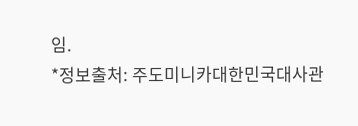임.
*정보출처: 주도미니카대한민국대사관